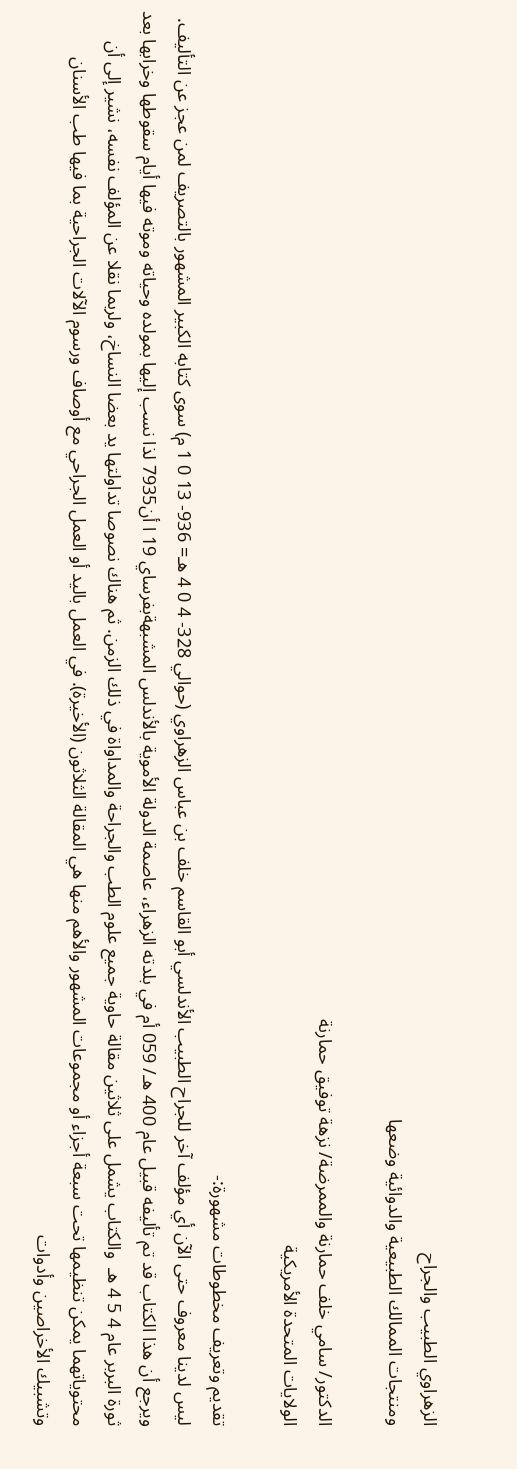الزهراوي الطبيب والجراح
ومنتجات الممالك الطبيعية والدوائية وضعها

الدكتور/ سامي خلف حمارنة والممرضة/ نزهة توفيق حمارنة
الولايات المتحدة الأمريكية

تقديم وتعريف مخطوطات مشهورة:-
ليس لدينا معروف حتى الآن أي مؤلف آخر للجراح الطبيب الأندلسي أبو القاسم خلف بن عباس الزهراوي (حوالي 328- 4 0 4 هـ= 936- 13 0 1 م) سوى كتابه الكبير المشهور بالتصريف لمن عجز عن التأليف. ويرجع أن هذا الكتاب قد تم تأليفه قبيل عام 400 هـ/ 059 أم في بلدته الزهراء، عاصمة الدولة الأموية بالأندلس المشبهةبفرساي 19 ا أن7935 لذا نسب إليها بمولده وحياته وموته فيها أيام سقوطها وخرابها بعد ثورة البربر عام 4 5 4 هـ  والكتاب يشمل على ثلاثين مقالة حاوية جميع علوم الطب والجراحة والمداواة في ذلك الزمن. ثم هناك نصوصا تداولتها يد بعضا النساخ، ولربما نقلا عن المؤلف نفسه، نشير إلى أن محتوياتهما يمكن تنظيمها تحت سبعة أجزاء أو مجموعات المشهور والأهم منها هي المقالة الثلاثون (الأخيرة). في العمل باليد أو العمل الجراحي مع أوصاف ورسوم الآلات الجراحية بما فيها طب الأسنان وتشبيك الأخراصين وأدوات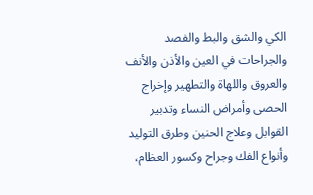الكي والشق والبط والفصد والجراحات في العين والأذن والأنف والعروق واللهاة والتطهير وإخراج الحصى وأمراض النساء وتدبير القوابل وعلاج الحنين وطرق التوليد وأنواع الفك وجراح وكسور العظام،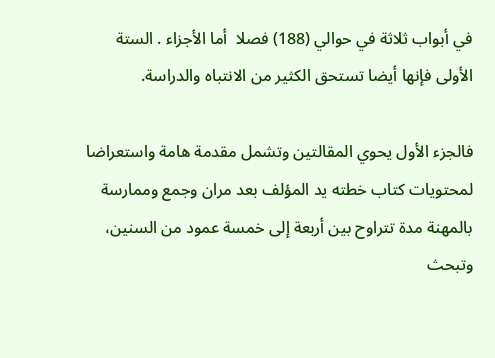في أبواب ثلاثة في حوالي (188) فصلا  أما الأجزاء . الستة الأولى فإنها أيضا تستحق الكثير من الانتباه والدراسة.

فالجزء الأول يحوي المقالتين وتشمل مقدمة هامة واستعراضا لمحتويات كتاب خطته يد المؤلف بعد مران وجمع وممارسة بالمهنة مدة تتراوح بين أربعة إلى خمسة عمود من السنين، وتبحث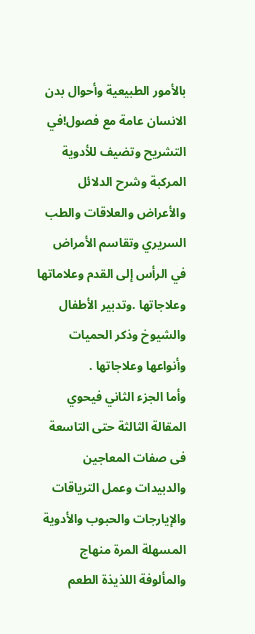بالأمور الطبيعية وأحوال بدن الانسان عامة مع فصول!في التشريح وتضيف للأدوية المركبة وشرح الدلائل والأعراض والعلاقات والطب السريري وتقاسم الأمراض في الرأس إلى القدم وعلاماتها وعلاجاتها .وتدبير الأطفال والشيوخ وذكر الحميات وأنواعها وعلاجاتها .
وأما الجزء الثاني فيحوي المقالة الثالثة حتى التاسعة فى صفات المعاجين والدبيدات وعمل الترياقات والإيارجات والحبوب والأدوية المسهلة المرة منهاج والمألوفة اللذيذة الطعم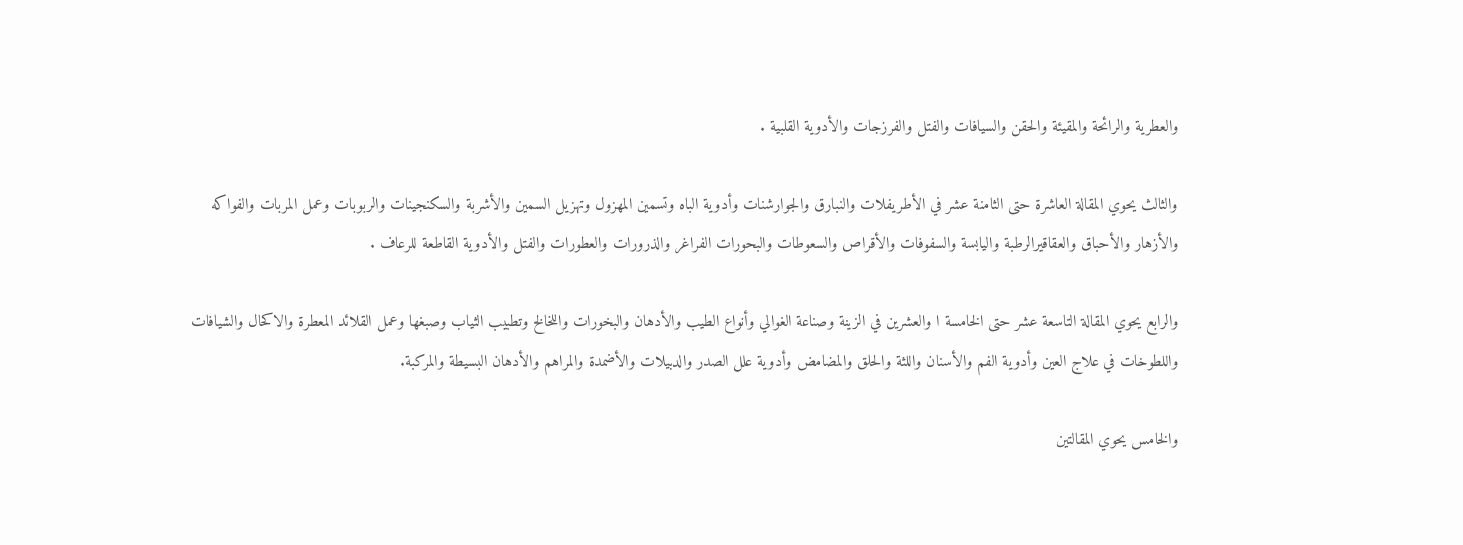والعطرية والرائحة والمقيئة والحقن والسيافات والفتل والفرزجات والأدوية القلبية .

والثالث يحوي المقالة العاشرة حتى الثامنة عشر في الأطريفلات والنبارق والجوارشنات وأدوية الباه وتسمين المهزول وتهزيل السمين والأشربة والسكنجينات والربوبات وعمل المربات والفواكه والأزهار والأحباق والعقاقيرالرطبة واليابسة والسفوفات والأقراص والسعوطات والبحورات الفراغر والذرورات والعطورات والفتل والأدوية القاطعة للرعاف .

والرابع يحوي المقالة التاسعة عشر حتى الخامسة ا والعشرين في الزينة وصناعة الغوالي وأنواع الطيب والأدهان والبخورات واللخالخ وتطبيب الثياب وصبغها وعمل القلائد المعطرة والاكحال والشيافات واللطوخات في علاج العين وأدوية الفم والأسنان واللثة والحلق والمضامض وأدوية علل الصدر والدبيلات والأضمدة والمراهم والأدهان البسيطة والمركبة.

والخامس يحوي المقالتين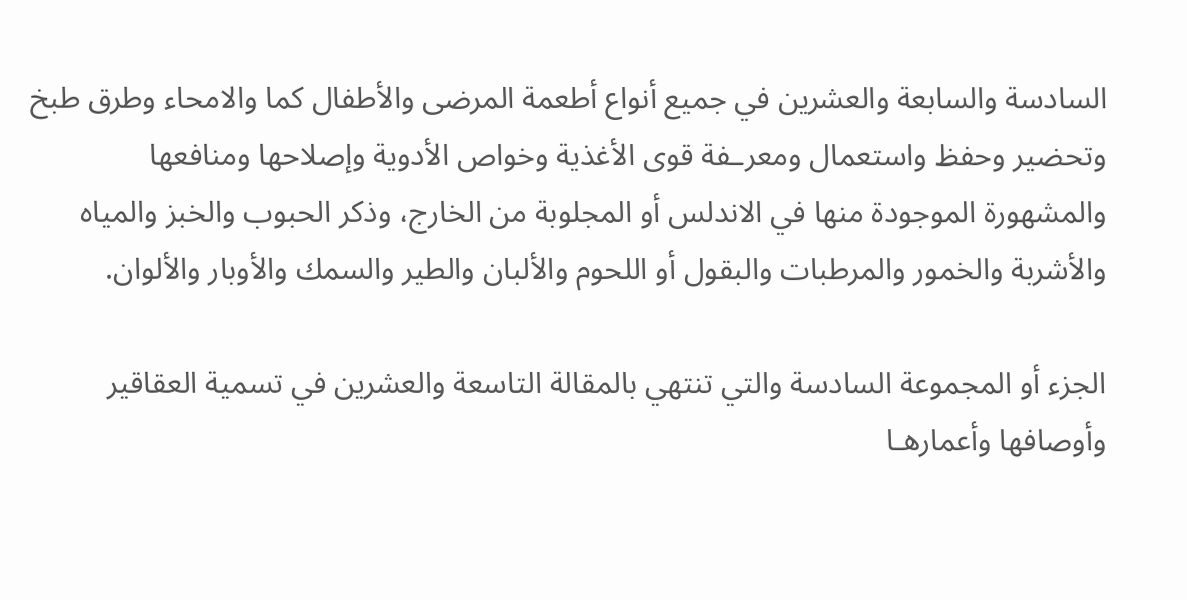السادسة والسابعة والعشرين في جميع أنواع أطعمة المرضى والأطفال كما والامحاء وطرق طبخ وتحضير وحفظ واستعمال ومعرـفة قوى الأغذية وخواص الأدوية وإصلاحها ومنافعها والمشهورة الموجودة منها في الاندلس أو المجلوبة من الخارج، وذكر الحبوب والخبز والمياه والأشربة والخمور والمرطبات والبقول أو اللحوم والألبان والطير والسمك والأوبار والألوان.

الجزء أو المجموعة السادسة والتي تنتهي بالمقالة التاسعة والعشرين في تسمية العقاقير وأوصافها وأعمارهـا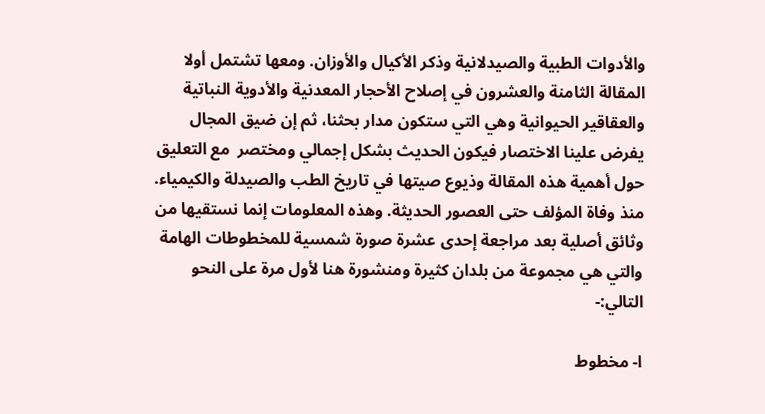والأدوات الطبية والصيدلانية وذكر الأكيال والأوزان. ومعها تشتمل أولا المقالة الثامنة والعشرون في إصلاح الأحجار المعدنية والأدوية النباتية والعقاقير الحيوانية وهي التي ستكون مدار بحثنا، ثم إن ضيق المجال يفرض علينا الاختصار فيكون الحديث بشكل إجمالي ومختصر  مع التعليق حول أهمية هذه المقالة وذيوع صيتها في تاريخ الطب والصيدلة والكيمياء. منذ وفاة المؤلف حتى العصور الحديثة. وهذه المعلومات إنما نستقيها من وثائق أصلية بعد مراجعة إحدى عشرة صورة شمسية للمخطوطات الهامة والتي هي مجموعة من بلدان كثيرة ومنشورة هنا لأول مرة على النحو التالي:-

ا- مخطوط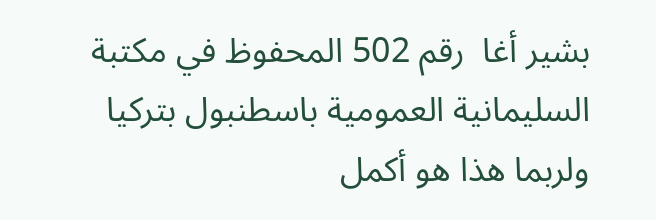بشير أغا  رقم 502 المحفوظ في مكتبة السليمانية العمومية باسطنبول بتركيا ولربما هذا هو أكمل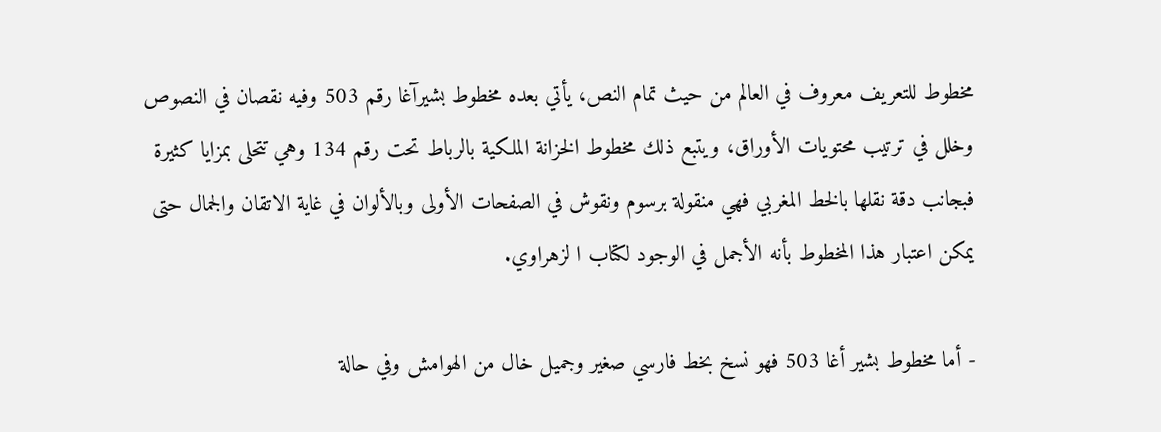مخطوط للتعريف معروف في العالم من حيث تمام النص، يأتي بعده مخطوط بشيرآغا رقم 503 وفيه نقصان في النصوص وخلل في ترتيب محتويات الأوراق، ويتبع ذلك مخطوط الخزانة الملكية بالرباط تحت رقم 134 وهي تتحلى بمزايا كثيرة فبجانب دقة نقلها بالخط المغربي فهي منقولة برسوم ونقوش في الصفحات الأولى وبالألوان في غاية الاتقان والجمال حتى يمكن اعتبار هذا المخطوط بأنه الأجمل في الوجود لكتاب ا لزهراوي.

- أما مخطوط بشير أغا 503 فهو نسخ بخط فارسي صغير وجميل خال من الهوامش وفي حالة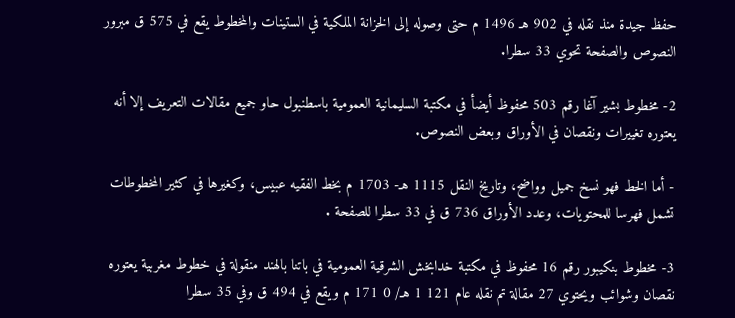حفظ جيدة منذ نقله في 902 هـ 1496 م حتى وصوله إلى الخزانة الملكية في الستينات والمخطوط يقع في 575 ق مبرور النصوص والصفحة تحوي 33 سطرا.

2- مخطوط بشير آغا رقم 503 محفوظ أيضأ في مكتبة السليمانية العمومية باسطنبول حاو جميع مقالات التعريف إلا أنه يعتوره تغييرات ونقصان في الأوراق وبعض النصوص.

- أما الخط فهو نسخ جميل وواضح، وتاريخ النقل 1115 هـ- 1703 م بخط الفقيه عبيس، وكغيرها في كثير المخطوطات تشمل فهرسا للمحتويات، وعدد الأوراق 736 ق في 33 سطرا للصفحة .

3- مخطوط بنكيبور رقم 16 محفوظ في مكتبة خدابخش الشرقية العمومية في باتنا بالهند منقولة في خطوط مغربية يعتوره نقصان وشوائب ويحتوي 27 مقالة تم نقله عام 121 1 هـ/ 0 171 م ويقع في 494 ق وفي 35 سطرا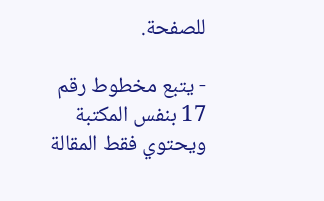للصفحة.

- يتبع مخطوط رقم 17 بنفس المكتبة ويحتوي فقط المقالة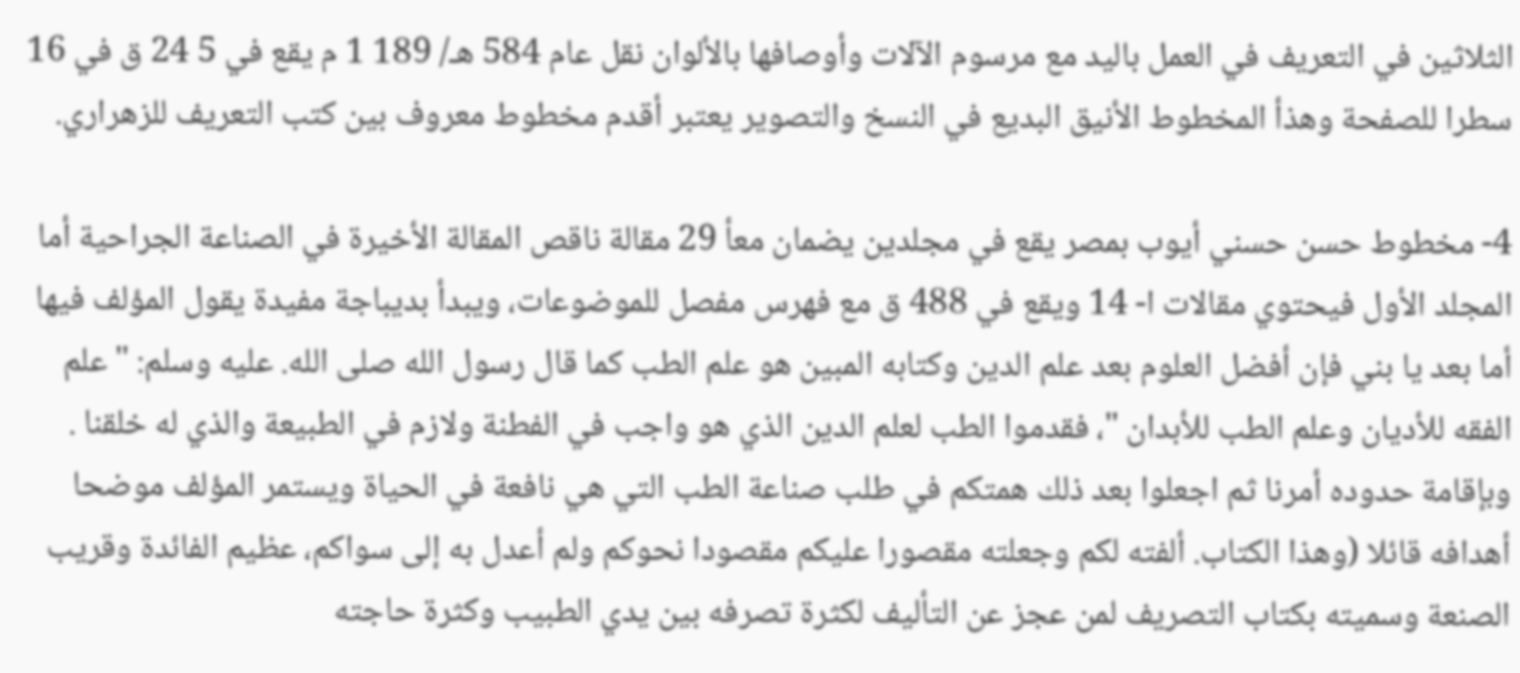الثلاثين في التعريف في العمل باليد مع مرسوم الآلات وأوصافها بالألوان نقل عام 584 هـ/ 189 1 م يقع في 5 24 ق في 16 سطرا للصفحة وهذأ المخطوط الأنيق البديع في النسخ والتصوير يعتبر أقدم مخطوط معروف بين كتب التعريف للزهراري.

4- مخطوط حسن حسني أيوب بمصر يقع في مجلدين يضمان معأ 29 مقالة ناقص المقالة الأخيرة في الصناعة الجراحية أما المجلد الأول فيحتوي مقالات ا- 14 ويقع في 488 ق مع فهرس مفصل للموضوعات، ويبدأ بديباجة مفيدة يقول المؤلف فيها أما بعد يا بني فإن أفضل العلوم بعد علم الدين وكتابه المبين هو علم الطب كما قال رسول الله صلى الله. عليه وسلم: " علم الفقه للأديان وعلم الطب للأبدان "، فقدموا الطب لعلم الدين الذي هو واجب في الفطنة ولازم في الطبيعة والذي له خلقنا . وبإقامة حدوده أمرنا ثم اجعلوا بعد ذلك همتكم في طلب صناعة الطب التي هي نافعة في الحياة ويستمر المؤلف موضحا أهدافه قائلا (وهذا الكتاب. ألفته لكم وجعلته مقصورا عليكم مقصودا نحوكم ولم أعدل به إلى سواكم، عظيم الفائدة وقريب الصنعة وسميته بكتاب التصريف لمن عجز عن التأليف لكثرة تصرفه بين يدي الطبيب وكثرة حاجته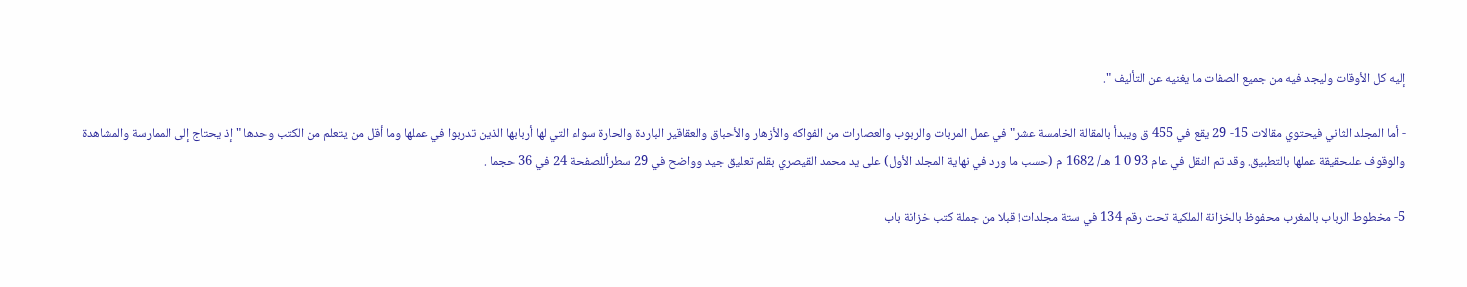إليه كل الأوقات وليجد فيه من جميع الصفات ما يغنيه عن التأليف ".

- أما المجلد الثاني فيحتوي مقالات 15- 29 يقع في 455 ق ويبدأ بالمقالة الخامسة عشر" في عمل المربات والربوب والعصارات من الفواكه والأزهار والأحباق والعقاقير الباردة والحارة سواء التي لها أربابها الذين تدربوا في عملها وما أقل من يتعلم من الكتب وحدها " إذ يحتاج إلى الممارسة والمشاهدة والوقوف علىحقيقة عملها بالتطبيق. وقد تم النقل في عام 93 0 1 هـ/ 1682 م (حسب ما ورد في نهاية المجلد الأول) على يد محمد القيصري بقلم تعليق جيد وواضح في 29 سطرأللصفحة 24 في 36 حجما .

5- مخطوط الرباب بالمغرب محفوظ بالخزانة الملكية تحت رقم 134 في ستة مجلدات! قبلا من جملة كتب خزانة باب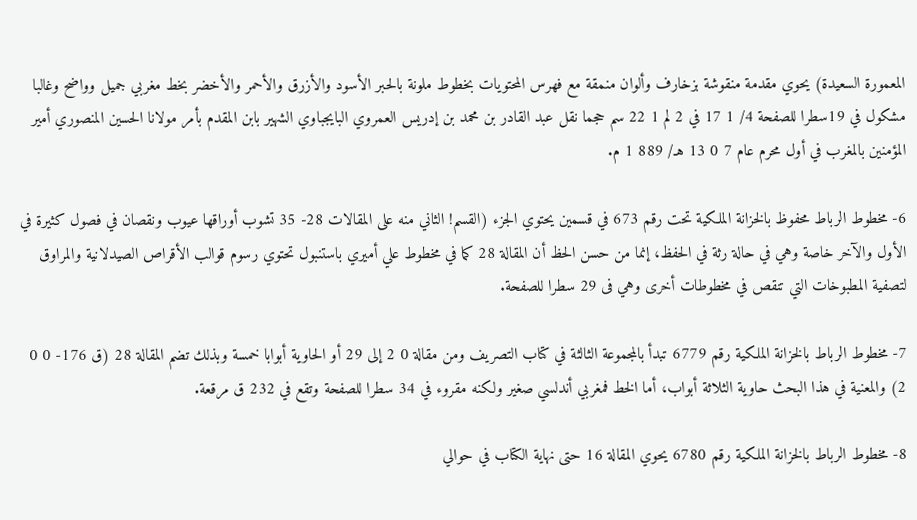المعمورة السعيدة) يحوي مقدمة منقوشة بزخارف وألوان منمقة مع فهرس المحتويات بخطوط ملونة بالحبر الأسود والأزرق والأحمر والأخضر بخط مغربي جميل وواضح وغالبا مشكول في 19سطرا للصفحة 4/ 1 17 في 2 لم 1 22 سم حجما نقل عبد القادر بن محمد بن إدريس العمروي البايجباوي الشهير بابن المقدم بأمر مولانا الحسين المنصوري أمير المؤمنين بالمغرب في أول محرم عام 7 0 13 هـ/ 889 1 م.

6- مخطوط الرباط محفوظ بالخزانة الملكية تحت رقم 673 في قسمين يحتوي الجزء (القسم! الثاني منه على المقالات 28- 35 تشوب أوراقها عيوب ونقصان في فصول كثيرة في الأول والآخر خاصة وهي في حالة رثة في الحفظ، إنما من حسن الحظ أن المقالة 28 كما في مخطوط علي أميري باستنبول تحتوي رسوم قوالب الأقراص الصيدلانية والمراوق لتصفية المطبوخات التي تنقص في مخطوطات أخرى وهي فى 29 سطرا للصفحة.

7- مخطوط الرباط بالخزانة الملكية رقم 6779 تبدأ بالمجموعة الثالثة في كتاب التصريف ومن مقالة 0 2 إلى 29 أو الحاوية أبوابا خمسة وبذلك تضم المقالة 28 (ق 176- 0 0 2) والمعنية في هذا البحث حاوية الثلاثة أبواب، أما الخط فمغربي أندلسي صغير ولكنه مقروء في 34 سطرا للصفحة وتقع في 232 ق مرقعة.

8- مخطوط الرباط بالخزانة الملكية رقم 6780 يحوي المقالة 16 حتى نهاية الكتاب في حوالي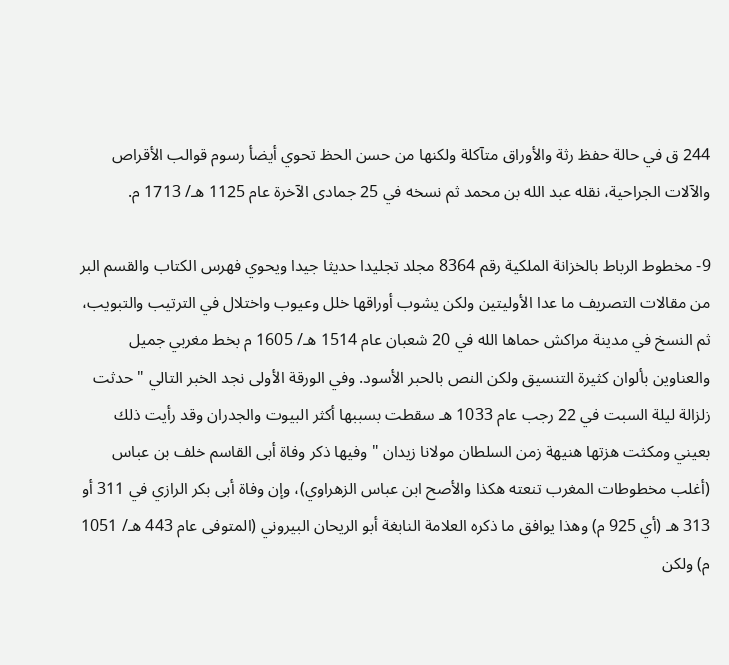244 ق في حالة حفظ رثة والأوراق متآكلة ولكنها من حسن الحظ تحوي أيضأ رسوم قوالب الأقراص والآلات الجراحية، نقله عبد الله بن محمد ثم نسخه في 25 جمادى الآخرة عام 1125 هـ/ 1713 م.

9- مخطوط الرباط بالخزانة الملكية رقم 8364 مجلد تجليدا حديثا جيدا ويحوي فهرس الكتاب والقسم البر من مقالات التصريف ما عدا الأوليتين ولكن يشوب أوراقها خلل وعيوب واختلال في الترتيب والتبويب، ثم النسخ في مدينة مراكش حماها الله في 20 شعبان عام 1514 هـ/ 1605 م بخط مغربي جميل والعناوين بألوان كثيرة التنسيق ولكن النص بالحبر الأسود. وفي الورقة الأولى نجد الخبر التالي " حدثت زلزالة ليلة السبت في 22 رجب عام 1033 هـ سقطت بسببها أكثر البيوت والجدران وقد رأيت ذلك بعيني ومكثت هزتها هنيهة زمن السلطان مولانا زيدان " وفيها ذكر وفاة أبى القاسم خلف بن عباس (أغلب مخطوطات المغرب تنعته هكذا والأصح ابن عباس الزهراوي)، وإن وفاة أبى بكر الرازي في 311 أو 313 هـ (أي 925 م) وهذا يوافق ما ذكره العلامة النابغة أبو الريحان البيروني (المتوفى عام 443 هـ/ 1051 م) ولكن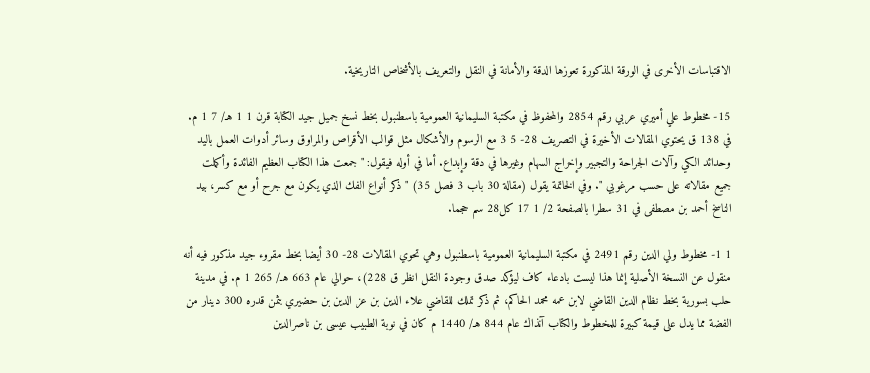الاقتباسات الأخرى في الورقة المذكورة تعوزها الدقة والأمانة في النقل والتعريف بالأشخاص التاريخية.

15- مخطوط علي أميري عربي رقم 2854 والمحفوظ في مكتبة السليمانية العمومية باسطنبول بخط نسخ جميل جيد الكتابة قرن 1 1 هـ/ 7 1 م. في 138 ق يحتوي المقالات الأخيرة في التصريف 28- 5 3 مع الرسوم والأشكال مثل قوالب الأقراص والمراوق وسائر أدوات العمل باليد وحدائد الكي وآلات الجراحة والتجبير وإخراج السهام وغيرها في دقة وإبداع. أما في أوله فيقول: " جمعت هذا الكتاب العظيم الفائدة وأكملت جميع مقالاته على حسب مرغوبي ". وفي الخاتمة يقول (مقالة 30 باب 3 فصل 35) " ذكر أنواع الفك الذي يكون مع جرح أو مع كسر، بيد الناسخ أحمد بن مصطفى في 31 سطرا بالصفحة 2/ 1 17 كل28 سم حجما.

1 1- مخطوط ولي الدين رقم 2491 في مكتبة السليمانية العمومية باسطنبول وهي تحوي المقالات 28- 30 أيضا بخط مقروء جيد مذكور فيه أنه منقول عن النسخة الأصلية إنما هذا ليست بادعاء كاف ليؤكد صدق وجودة النقل انظر ق 228)، حوالي عام 663 هـ/ 265 1 م. في مدينة حلب بسورية بخط نظام الدين القاضي لابن عمه محمد الحاكم، ثم ذكر تملك للقاضي علاء الدين بن عز الدين بن حضيري بثمن قدره 300 دينار من الفضة مما يدل على قيمة كبيرة للمخطوط والكتاب آنذاك عام 844 هـ/ 1440 م كان في نوبة الطبيب عيسى بن ناصرالدين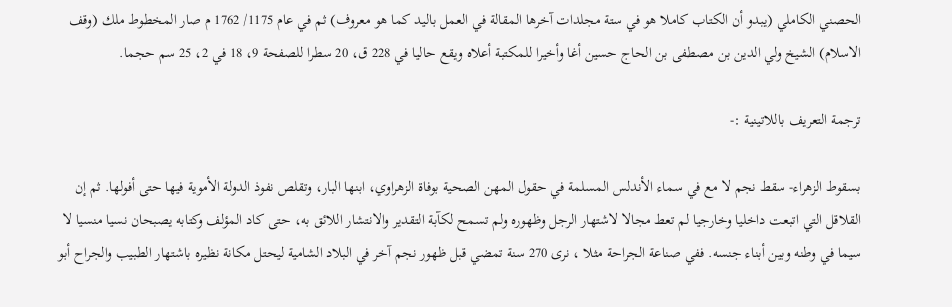الحصني الكاملي (يبدو أن الكتاب كاملا هو في ستة مجلدات آخرها المقالة في العمل باليد كما هو معروف) ثم في عام 1175/ 1762 م صار المخطوط ملك (وقف الاسلام) الشيخ ولي الدين بن مصطفى بن الحاج حسين أغا وأخيرا للمكتبة أعلاه ويقع حاليا في 228 ق، 20 سطرا للصفحة 9، 18 في 2، 25 سم حجما.

ترجمة التعريف باللاتينية :-

بسقوط الزهراء- سقط نجم لا مع في سماء الأندلس المسلمة في حقول المهن الصحية بوفاة الزهراوي، ابنها البار، وتقلص نفوذ الدولة الأموية فيها حتى أفولها. ثم إن القلاقل التي اتبعت داخليا وخارجيا لم تعط مجالا لاشتهار الرجل وظهوره ولم تسمح لكآبة التقدير والانتشار اللائق به، حتى كاد المؤلف وكتابه يصبحان نسيا منسيا لا سيما في وطنه وبين أبناء جنسه. ففي صناعة الجراحة مثلا ، نرى 270 سنة تمضي قبل ظهور نجم آخر في البلاد الشامية ليحتل مكانة نظيره باشتهار الطبيب والجراح أبو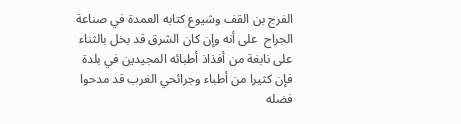الفرج بن القف وشيوع كتابه العمدة في صناعة الجراح  على أنه وإن كان الشرق قد بخل بالثناء على نابغة من أفذاذ أطبائه المجيدين في بلدة فإن كثيرا من أطباء وجرائحي الغرب قد مدحوا فضله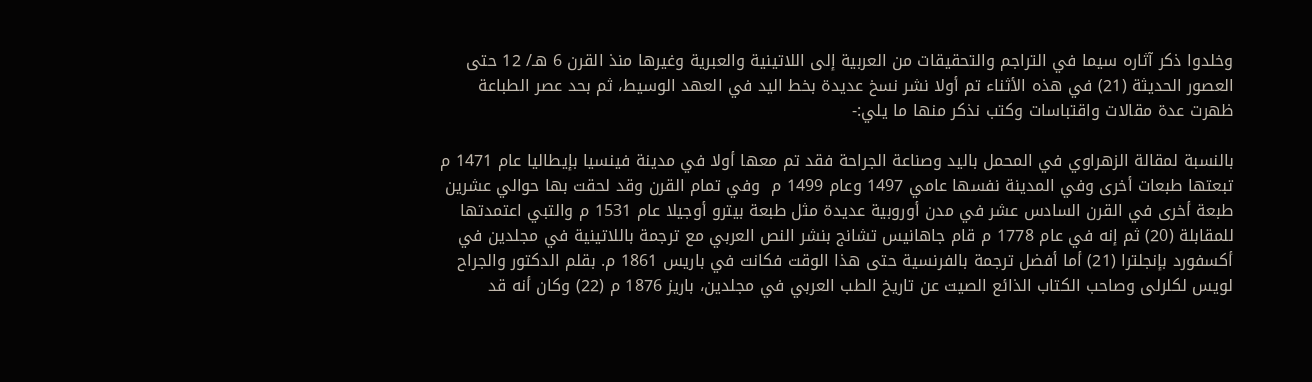وخلدوا ذكر آثاره سيما في التراجم والتحقيقات من العربية إلى اللاتينية والعبرية وغيرها منذ القرن 6 هـ/ 12 حتى العصور الحديثة (21) في هذه الأثناء تم أولا نشر نسخ عديدة بخط اليد في العهد الوسيط، ثم بحد عصر الطباعة ظهرت عدة مقالات واقتباسات وكتب نذكر منها ما يلي:-

بالنسبة لمقالة الزهراوي في المحمل باليد وصناعة الجراحة فقد تم معها أولا في مدينة فينسيا بإيطاليا عام 1471 م تبعتها طبعات أخرى وفي المدينة نفسها عامي 1497 وعام 1499 م  وفي تمام القرن وقد لحقت بها حوالي عشرين طبعة أخرى في القرن السادس عشر في مدن أوروبية عديدة مثل طبعة بيترو أوجيلا عام 1531 م والتبي اعتمدتها للمقابلة (20) ثم إنه في عام 1778 م قام جاهانيس تشانج بنشر النص العربي مع ترجمة باللاتينية في مجلدين في أكسفورد بإنجلترا (21) أما أفضل ترجمة بالفرنسية حتى هذا الوقت فكانت في باريس 1861 م. بقلم الدكتور والجراح لويس لكلرلى وصاحب الكتاب الذائع الصيت عن تاريخ الطب العربي في مجلدين، باريز 1876 م (22) وكان أنه قد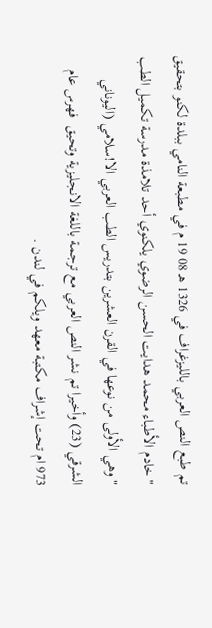تم طبع النص العربي بالليزغراف في 1326 هـ 08 19 م في مطبعة النامي ببلدة لكنو بتحقيق "خادم الأطباء محمد هدايت الحسن الرضوي يلكنوي أحد تلامذة مدرسة تكميل الطب "وهي الأولى من نوعها في القرن العشرين بتدريس الطب العربي الا!سلامي (اليوناني الشرقي (23) وأخيرا تم نشر النص العربي مع ترجمة باللغة الانجليزية وتحيق  فهرس عام 973 ام تحت إشراف مكتبة معهد ويلكم في لندن .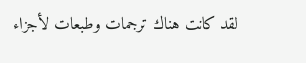لقد كانت هناك ترجمات وطبعات لأجزاء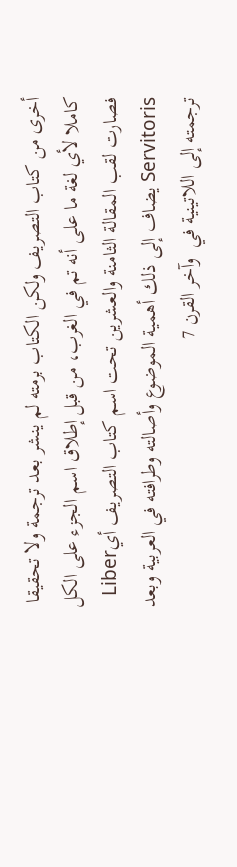أخرى من كتاب التصريف ولكن الكتاب برمته لم ينشر بعد ترجمة ولا تحقيقا كاملا لأي لغة ما على أنه تم في الغرب، من قبل إطلاق اسم الجزء على الكل فصارت لقب المقالة الثامنة والعشرين تحت اسم كتاب التصريف أيLiber Servitoris يضاف إلى ذلك أهمية الموضوع وأصالته وطرافته في العربية وبعد ترجمته إلى اللاتينية في  وآخر القرن 7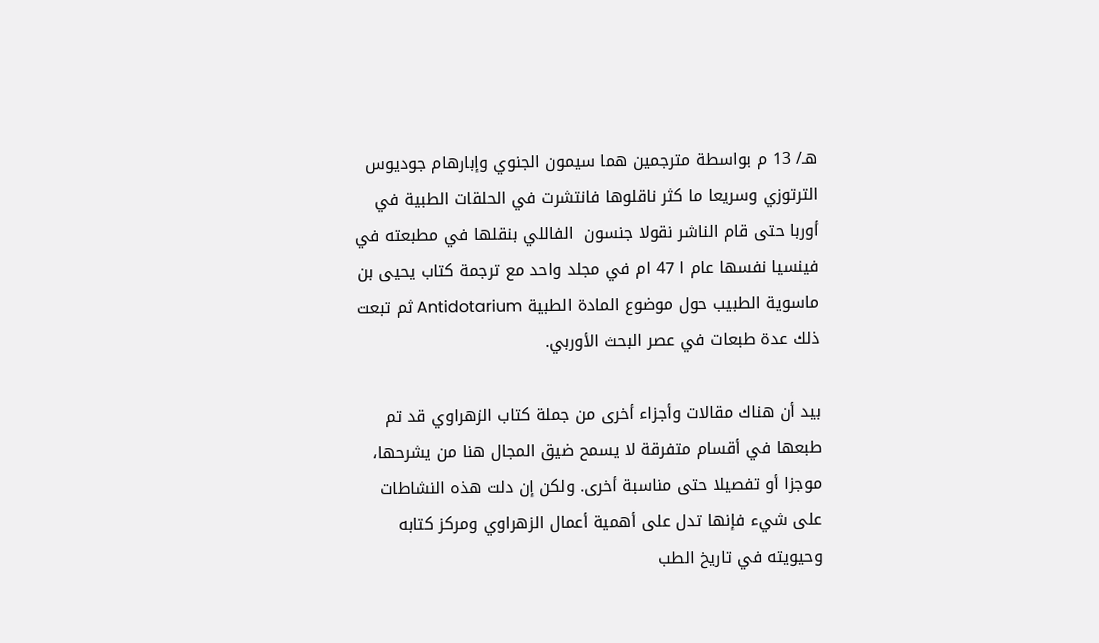هـ/ 13 م بواسطة مترجمين هما سيمون الجنوي وإبارهام جوديوس الترتوزي وسريعا ما كثر ناقلوها فانتشرت في الحلقات الطبية في أوربا حتى قام الناشر نقولا جنسون  الفاللي بنقلها في مطبعته في فينسيا نفسها عام ا 47 ام في مجلد واحد مع ترجمة كتاب يحيى بن ماسوية الطبيب حول موضوع المادة الطبية Antidotarium ثم تبعت ذلك عدة طبعات في عصر البحث الأوربي.

بيد أن هناك مقالات وأجزاء أخرى من جملة كتاب الزهراوي قد تم طبعها في أقسام متفرقة لا يسمح ضيق المجال هنا من يشرحها، موجزا أو تفصيلا حتى مناسبة أخرى. ولكن إن دلت هذه النشاطات على شيء فإنها تدل على أهمية أعمال الزهراوي ومركز كتابه وحيويته في تاريخ الطب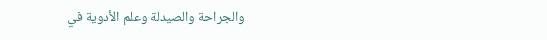والجراحة والصيدلة وعلم الأدوية في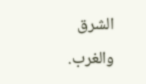الشرق والغرب.